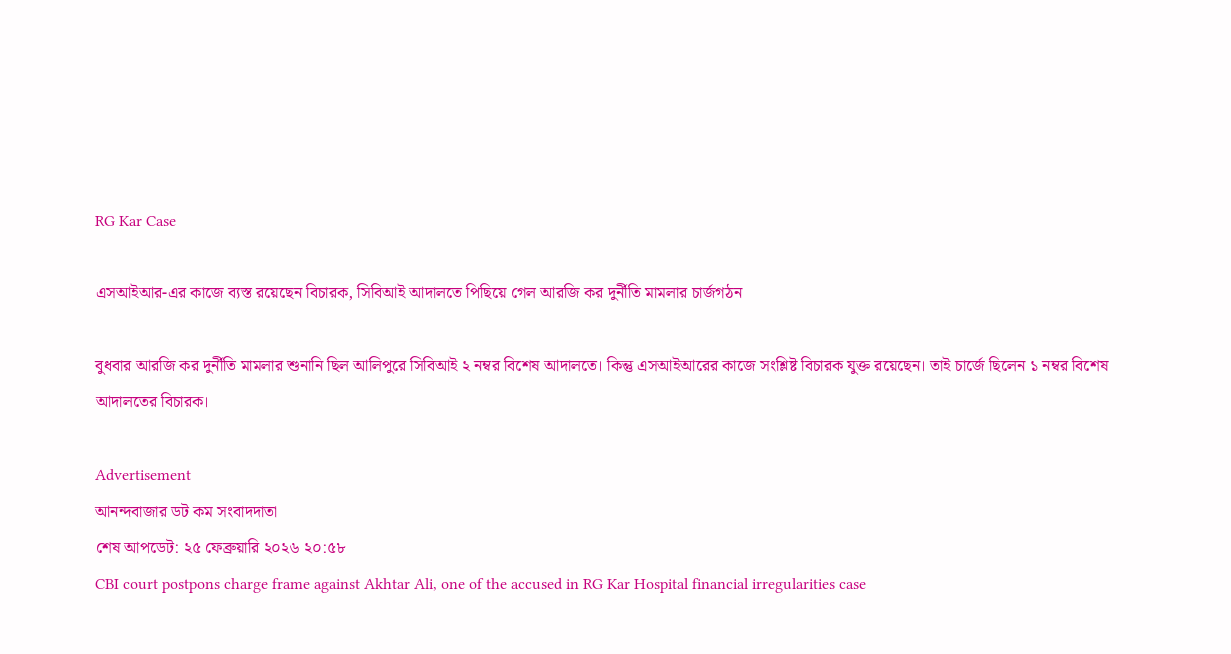RG Kar Case

এসআইআর-এর কাজে ব্যস্ত রয়েছেন বিচারক, সিবিআই আদালতে পিছিয়ে গেল আরজি কর দুর্নীতি মামলার চার্জগঠন

বুধবার আরজি কর দুর্নীতি মামলার শুনানি ছিল আলিপুরে সিবিআই ২ নম্বর বিশেষ আদালতে। কিন্তু এসআইআরের কাজে সংশ্লিষ্ট বিচারক যুক্ত রয়েছেন। তাই চার্জে ছিলেন ১ নম্বর বিশেষ আদালতের বিচারক।

Advertisement
আনন্দবাজার ডট কম সংবাদদাতা
শেষ আপডেট: ২৫ ফেব্রুয়ারি ২০২৬ ২০:৫৮
CBI court postpons charge frame against Akhtar Ali, one of the accused in RG Kar Hospital financial irregularities case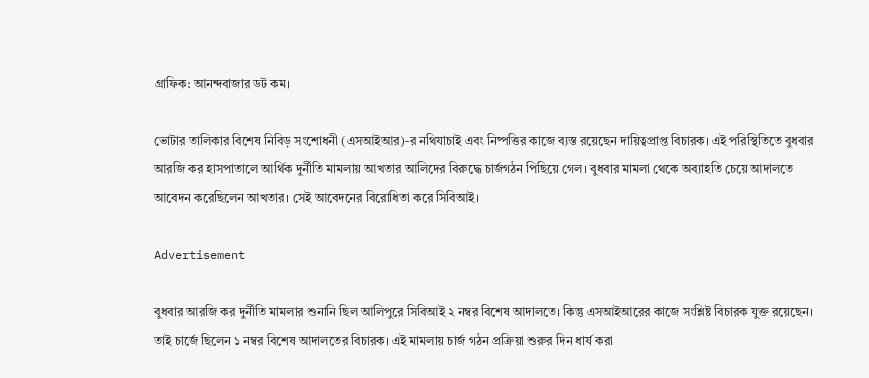গ্রাফিক: আনন্দবাজার ডট কম।

ভোটার তালিকার বিশেষ নিবিড় সংশোধনী (এসআইআর)-র নথিযাচাই এবং নিষ্পত্তির কাজে ব্যস্ত রয়েছেন দায়িত্বপ্রাপ্ত বিচারক। এই পরিস্থিতিতে বুধবার আরজি কর হাসপাতালে আর্থিক দুর্নীতি মামলায় আখতার আলিদের বিরুদ্ধে চার্জগঠন পিছিয়ে গেল। বুধবার মামলা থেকে অব্যাহতি চেয়ে আদালতে আবেদন করেছিলেন আখতার। সেই আবেদনের বিরোধিতা করে সিবিআই।

Advertisement

বুধবার আরজি কর দুর্নীতি মামলার শুনানি ছিল আলিপুরে সিবিআই ২ নম্বর বিশেষ আদালতে। কিন্তু এসআইআরের কাজে সংশ্লিষ্ট বিচারক যুক্ত রয়েছেন। তাই চার্জে ছিলেন ১ নম্বর বিশেষ আদালতের বিচারক। এই মামলায় চার্জ গঠন প্রক্রিয়া শুরুর দিন ধার্য করা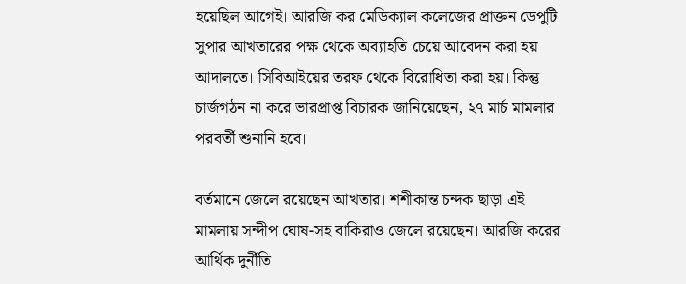হয়েছিল আগেই। আরজি কর মেডিক্যাল কলেজের প্রাক্তন ডেপুটি সুপার আখতারের পক্ষ থেকে অব্যাহতি চেয়ে আবেদন করা হয় আদালতে। সিবিআইয়ের তরফ থেকে বিরোধিতা করা হয়। কিন্তু চার্জগঠন না করে ভারপ্রাপ্ত বিচারক জানিয়েছেন, ২৭ মার্চ মামলার পরবর্তী শুনানি হবে।

বর্তমানে জেলে রয়েছেন আখতার। শশীকান্ত চন্দক ছাড়া এই মামলায় সন্দীপ ঘোষ-সহ বাকিরাও জেলে রয়েছেন। আরজি করের আর্থিক দুর্নীতি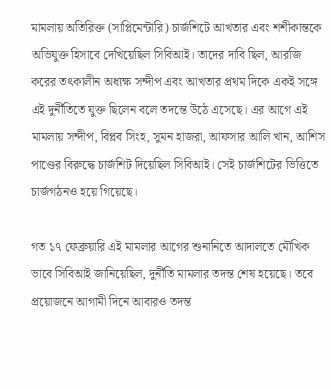মামলায় অতিরিক্ত (সাপ্লিমেন্টারি) চার্জশিটে আখতার এবং শশীকান্তকে অভিযুক্ত হিসাবে দেখিয়েছিল সিবিআই। তাদের দাবি ছিল, আরজি করের তৎকালীন অধ্যক্ষ সন্দীপ এবং আখতার প্রথম দিকে একই সঙ্গে এই দুর্নীতিতে যুক্ত ছিলেন বলে তদন্তে উঠে এসেছে। এর আগে এই মামলায় সন্দীপ, বিপ্লব সিংহ, সুমন হাজরা, আফসার আলি খান, আশিস পাণ্ডের বিরুদ্ধে চার্জশিট দিয়েছিল সিবিআই। সেই চার্জশিটের ভিত্তিতে চার্জগঠনও হয়ে গিয়েছে।

গত ১৭ ফেব্রুয়ারি এই মামলার আগের শুনানিতে আদালতে মৌখিক ভাবে সিবিআই জানিয়েছিল, দুর্নীতি মামলার তদন্ত শেষ হয়েছে। তবে প্রয়োজনে আগামী দিনে আবারও তদন্ত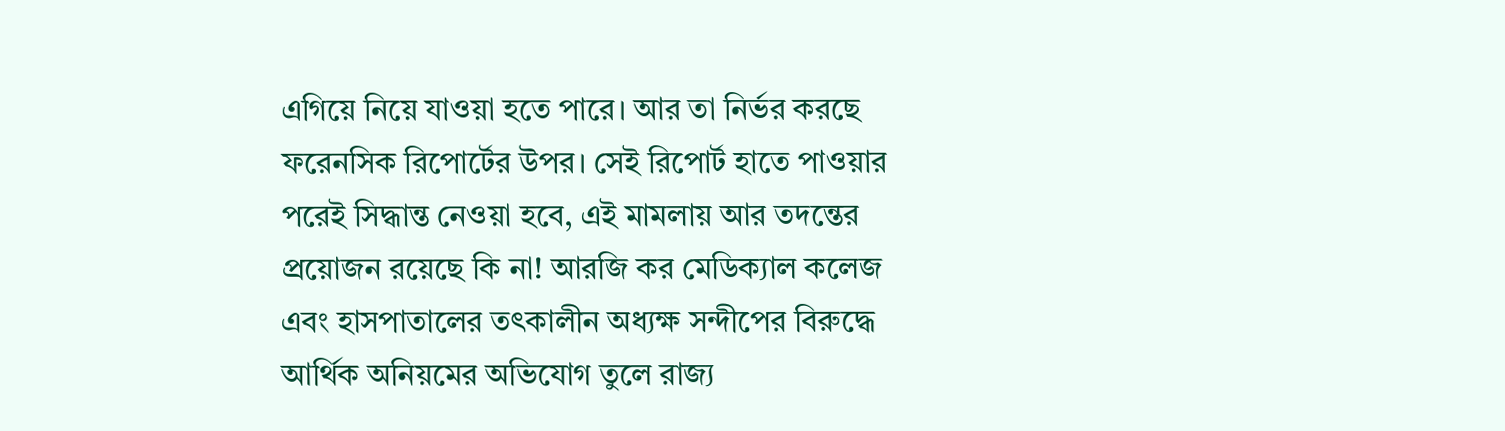এগিয়ে নিয়ে যাওয়া হতে পারে। আর তা নির্ভর করছে ফরেনসিক রিপোর্টের উপর। সেই রিপোর্ট হাতে পাওয়ার পরেই সিদ্ধান্ত নেওয়া হবে, এই মামলায় আর তদন্তের প্রয়োজন রয়েছে কি না! আরজি কর মেডিক্যাল কলেজ এবং হাসপাতালের তৎকালীন অধ্যক্ষ সন্দীপের বিরুদ্ধে আর্থিক অনিয়মের অভিযোগ তুলে রাজ্য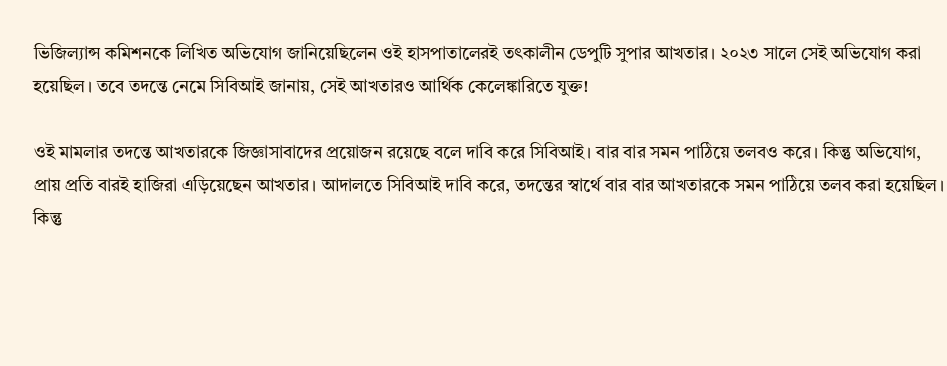ভিজিল্যান্স কমিশনকে লিখিত অভিযোগ জানিয়েছিলেন ওই হাসপাতালেরই তৎকালীন ডেপুটি সুপার আখতার। ২০২৩ সালে সেই অভিযোগ করা হয়েছিল। তবে তদন্তে নেমে সিবিআই জানায়, সেই আখতারও আর্থিক কেলেঙ্কারিতে যুক্ত!

ওই মামলার তদন্তে আখতারকে জিজ্ঞাসাবাদের প্রয়োজন রয়েছে বলে দাবি করে সিবিআই। বার বার সমন পাঠিয়ে তলবও করে। কিন্তু অভিযোগ, প্রায় প্রতি বারই হাজিরা এড়িয়েছেন আখতার। আদালতে সিবিআই দাবি করে, তদন্তের স্বার্থে বার বার আখতারকে সমন পাঠিয়ে তলব করা হয়েছিল। কিন্তু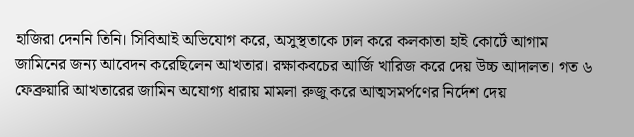হাজিরা দেননি তিনি। সিবিআই অভিযোগ করে, অসুস্থতাকে ঢাল করে কলকাতা হাই কোর্টে আগাম জামিনের জন্য আবেদন করেছিলেন আখতার। রক্ষাকবচের আর্জি খারিজ করে দেয় উচ্চ আদালত। গত ৬ ফেব্রুয়ারি আখতারের জামিন অযোগ্য ধারায় মামলা রুজু করে আত্মসমর্পণের নির্দেশ দেয়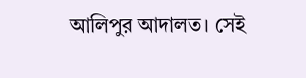আলিপুর আদালত। সেই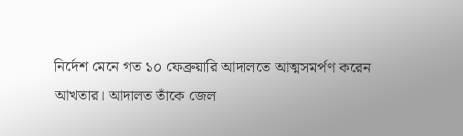নির্দেশ মেনে গত ১০ ফেব্রুয়ারি আদালতে আত্মসমর্পণ করেন আখতার। আদালত তাঁকে জেল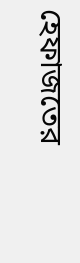হেফাজতের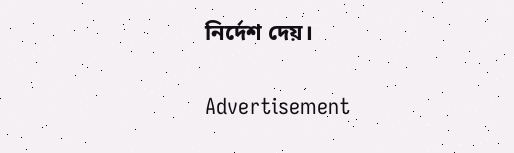নির্দেশ দেয়।

Advertisement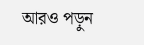আরও পড়ুন